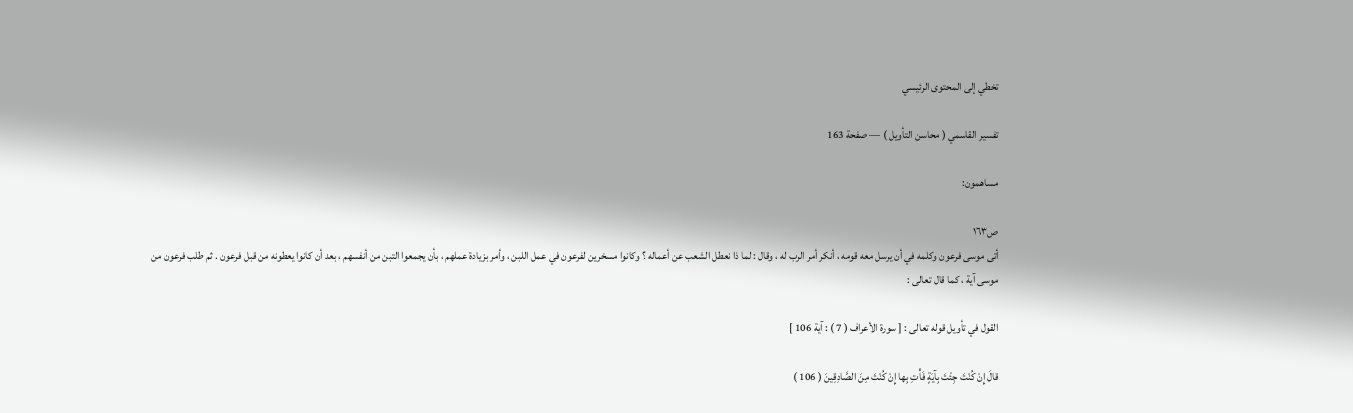تخطي إلى المحتوى الرئيسي

تفسير القاسمي ( محاسن التأويل ) — صفحة 163

مساهمون:

ص١٦٣
أتى موسى فرعون وكلمه في أن يرسل معه قومه ، أنكر أمر الرب له ، وقال : لما ذا نعطل الشعب عن أعماله ؟ وكانوا مسخرين لفرعون في عمل اللبن ، وأمر بزيادة عملهم ، بأن يجمعوا التبن من أنفسهم ، بعد أن كانوا يعطونه من قبل فرعون . ثم طلب فرعون من موسى آية ، كما قال تعالى :

القول في تأويل قوله تعالى : [ سورة الأعراف ( 7 ) : آية 106 ]

قالَ إِنْ كُنْتَ جِئْتَ بِآيَةٍ فَأْتِ بِها إِنْ كُنْتَ مِنَ الصَّادِقِينَ ( 106 )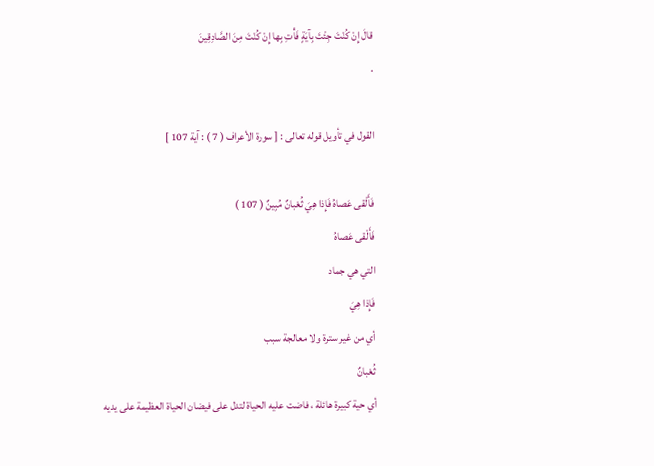قالَ إِنْ كُنْتَ جِئْتَ بِآيَةٍ فَأْتِ بِها إِنْ كُنْتَ مِنَ الصَّادِقِينَ
.

القول في تأويل قوله تعالى : [ سورة الأعراف ( 7 ) : آية 107 ]

فَأَلْقى عَصاهُ فَإِذا هِيَ ثُعْبانٌ مُبِينٌ ( 107 )
فَأَلْقى عَصاهُ
التي هي جماد
فَإِذا هِيَ
أي من غير سترة ولا معالجة سبب
ثُعْبانٌ
أي حية كبيرة هائلة ، فاضت عليه الحياة لتدل على فيضان الحياة العظيمة على يديه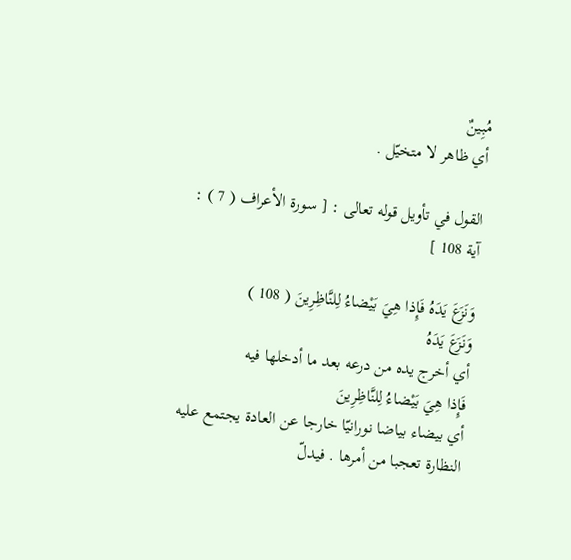مُبِينٌ
أي ظاهر لا متخيّل .

القول في تأويل قوله تعالى : [ سورة الأعراف ( 7 ) : آية 108 ]

وَنَزَعَ يَدَهُ فَإِذا هِيَ بَيْضاءُ لِلنَّاظِرِينَ ( 108 )
وَنَزَعَ يَدَهُ
أي أخرج يده من درعه بعد ما أدخلها فيه
فَإِذا هِيَ بَيْضاءُ لِلنَّاظِرِينَ
أي بيضاء بياضا نورانيّا خارجا عن العادة يجتمع عليه النظارة تعجبا من أمرها . فيدلّ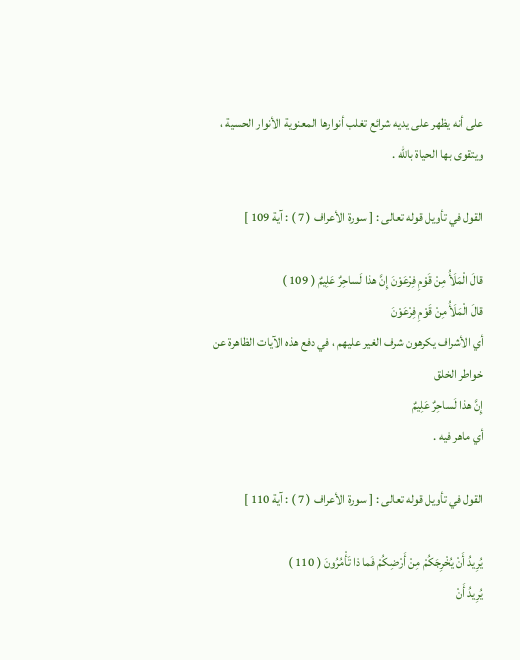على أنه يظهر على يديه شرائع تغلب أنوارها المعنوية الأنوار الحسية ، ويتقوى بها الحياة باللّه .

القول في تأويل قوله تعالى : [ سورة الأعراف ( 7 ) : آية 109 ]

قالَ الْمَلَأُ مِنْ قَوْمِ فِرْعَوْنَ إِنَّ هذا لَساحِرٌ عَلِيمٌ ( 109 )
قالَ الْمَلَأُ مِنْ قَوْمِ فِرْعَوْنَ
أي الأشراف يكرهون شرف الغير عليهم ، في دفع هذه الآيات الظاهرة عن خواطر الخلق
إِنَّ هذا لَساحِرٌ عَلِيمٌ
أي ماهر فيه .

القول في تأويل قوله تعالى : [ سورة الأعراف ( 7 ) : آية 110 ]

يُرِيدُ أَنْ يُخْرِجَكُمْ مِنْ أَرْضِكُمْ فَما ذا تَأْمُرُونَ ( 110 )
يُرِيدُ أَنْ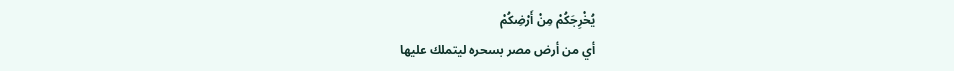يُخْرِجَكُمْ مِنْ أَرْضِكُمْ
أي من أرض مصر بسحره ليتملك عليها